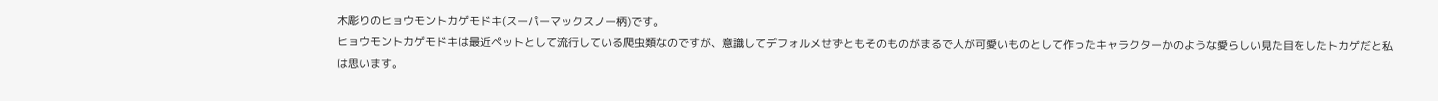木彫りのヒョウモントカゲモドキ(スーパーマックスノー柄)です。
ヒョウモントカゲモドキは最近ペットとして流行している爬虫類なのですが、意識してデフォルメせずともそのものがまるで人が可愛いものとして作ったキャラクターかのような愛らしい見た目をしたトカゲだと私は思います。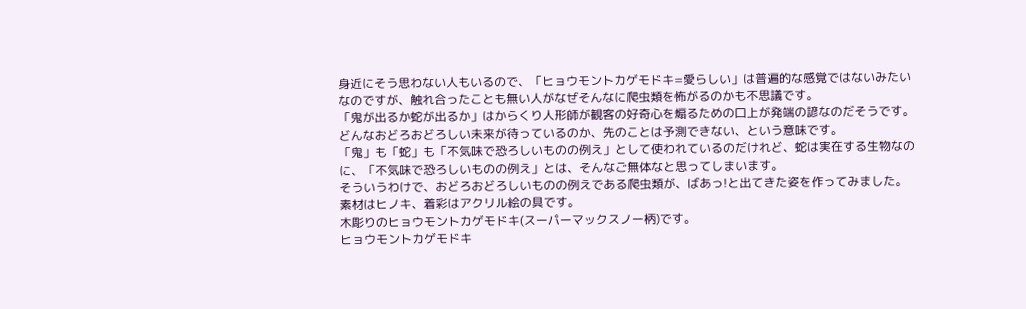身近にそう思わない人もいるので、「ヒョウモントカゲモドキ=愛らしい」は普遍的な感覚ではないみたいなのですが、触れ合ったことも無い人がなぜそんなに爬虫類を怖がるのかも不思議です。
「鬼が出るか蛇が出るか」はからくり人形師が観客の好奇心を煽るための口上が発端の諺なのだそうです。
どんなおどろおどろしい未来が待っているのか、先のことは予測できない、という意味です。
「鬼」も「蛇」も「不気味で恐ろしいものの例え」として使われているのだけれど、蛇は実在する生物なのに、「不気味で恐ろしいものの例え」とは、そんなご無体なと思ってしまいます。
そういうわけで、おどろおどろしいものの例えである爬虫類が、ばあっ!と出てきた姿を作ってみました。
素材はヒノキ、着彩はアクリル絵の具です。
木彫りのヒョウモントカゲモドキ(スーパーマックスノー柄)です。
ヒョウモントカゲモドキ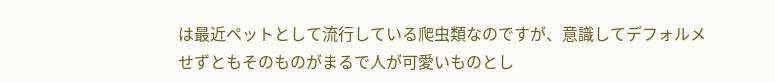は最近ペットとして流行している爬虫類なのですが、意識してデフォルメせずともそのものがまるで人が可愛いものとし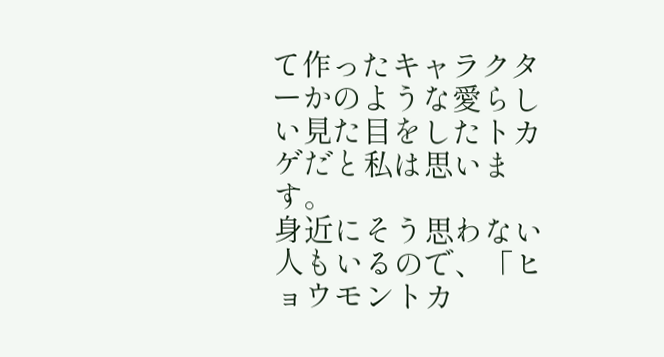て作ったキャラクターかのような愛らしい見た目をしたトカゲだと私は思います。
身近にそう思わない人もいるので、「ヒョウモントカ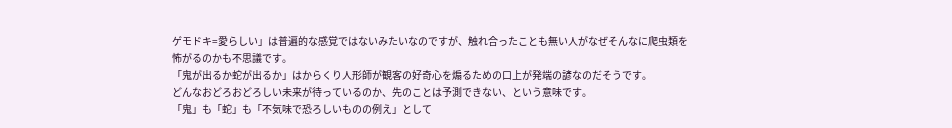ゲモドキ=愛らしい」は普遍的な感覚ではないみたいなのですが、触れ合ったことも無い人がなぜそんなに爬虫類を怖がるのかも不思議です。
「鬼が出るか蛇が出るか」はからくり人形師が観客の好奇心を煽るための口上が発端の諺なのだそうです。
どんなおどろおどろしい未来が待っているのか、先のことは予測できない、という意味です。
「鬼」も「蛇」も「不気味で恐ろしいものの例え」として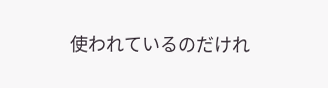使われているのだけれ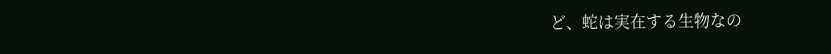ど、蛇は実在する生物なの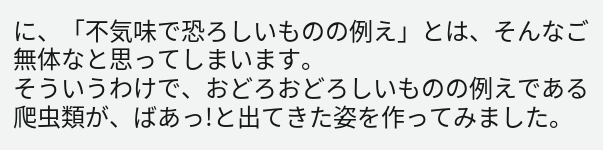に、「不気味で恐ろしいものの例え」とは、そんなご無体なと思ってしまいます。
そういうわけで、おどろおどろしいものの例えである爬虫類が、ばあっ!と出てきた姿を作ってみました。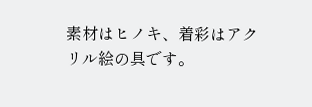素材はヒノキ、着彩はアクリル絵の具です。